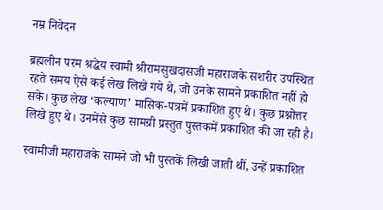नम्र निवेदन

ब्रह्मलीन परम श्रद्धेय स्वामी श्रीरामसुखदासजी महाराजके सशरीर उपस्थित रहते समय ऐसे कई लेख लिखे गये थे, जो उनके सामने प्रकाशित नहीं हो सके। कुछ लेख ‘कल्याण’ मासिक-पत्रमें प्रकाशित हुए थे। कुछ प्रश्नोत्तर लिखे हुए थे। उनमेंसे कुछ सामग्री प्रस्तुत पुस्तकमें प्रकाशित की जा रही है।

स्वामीजी महाराजके सामने जो भी पुस्तकें लिखी जाती थीं, उन्हें प्रकाशित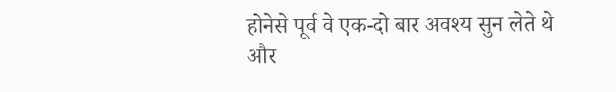होनेसे पूर्व वे एक-दो बार अवश्य सुन लेते थे और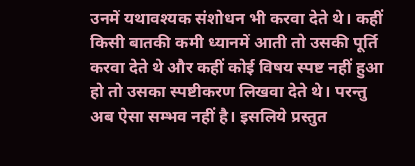उनमें यथावश्यक संशोधन भी करवा देते थे। कहीं किसी बातकी कमी ध्यानमें आती तो उसकी पूर्ति करवा देते थे और कहीं कोई विषय स्पष्ट नहीं हुआ हो तो उसका स्पष्टीकरण लिखवा देते थे। परन्तु अब ऐसा सम्भव नहीं है। इसलिये प्रस्तुत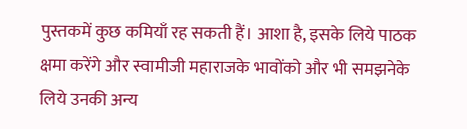पुस्तकमें कुछ कमियाँ रह सकती हैं। आशा है, इसके लिये पाठक क्षमा करेंगे और स्वामीजी महाराजके भावोंको और भी समझनेके लिये उनकी अन्य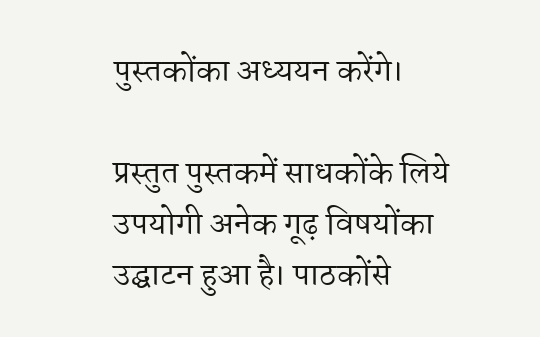पुस्तकोंका अध्ययन करेंगे।

प्रस्तुत पुस्तकमें साधकोंके लिये उपयोगी अनेक गूढ़ विषयोंका उद्घाटन हुआ है। पाठकोंसे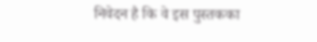निवेदन है कि वे इस पुस्तकका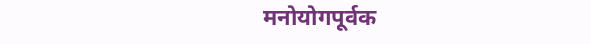मनोयोगपूर्वक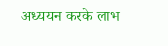अध्ययन करके लाभ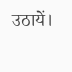उठायें।